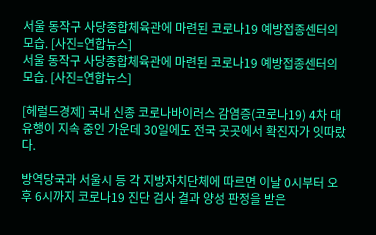서울 동작구 사당종합체육관에 마련된 코로나19 예방접종센터의 모습. [사진=연합뉴스]
서울 동작구 사당종합체육관에 마련된 코로나19 예방접종센터의 모습. [사진=연합뉴스]

[헤럴드경제] 국내 신종 코로나바이러스 감염증(코로나19) 4차 대유행이 지속 중인 가운데 30일에도 전국 곳곳에서 확진자가 잇따랐다.

방역당국과 서울시 등 각 지방자치단체에 따르면 이날 0시부터 오후 6시까지 코로나19 진단 검사 결과 양성 판정을 받은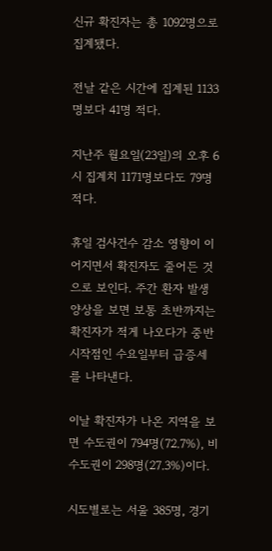신규 확진자는 총 1092명으로 집계됐다.

전날 같은 시간에 집계된 1133명보다 41명 적다.

지난주 월요일(23일)의 오후 6시 집계치 1171명보다도 79명 적다.

휴일 검사건수 감소 영향이 이어지면서 확진자도 줄어든 것으로 보인다. 주간 환자 발생 양상을 보면 보통 초반까지는 확진자가 적게 나오다가 중반 시작점인 수요일부터 급증세를 나타낸다.

이날 확진자가 나온 지역을 보면 수도권이 794명(72.7%), 비수도권이 298명(27.3%)이다.

시도별로는 서울 385명, 경기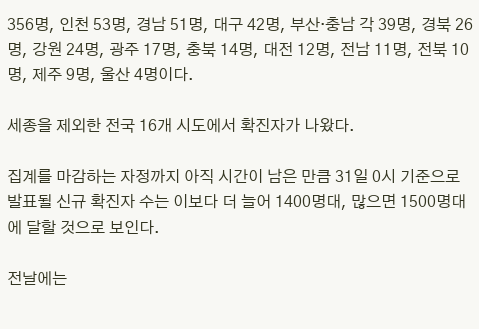356명, 인천 53명, 경남 51명, 대구 42명, 부산·충남 각 39명, 경북 26명, 강원 24명, 광주 17명, 충북 14명, 대전 12명, 전남 11명, 전북 10명, 제주 9명, 울산 4명이다.

세종을 제외한 전국 16개 시도에서 확진자가 나왔다.

집계를 마감하는 자정까지 아직 시간이 남은 만큼 31일 0시 기준으로 발표될 신규 확진자 수는 이보다 더 늘어 1400명대, 많으면 1500명대에 달할 것으로 보인다.

전날에는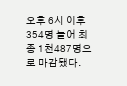오후 6시 이후 354명 늘어 최종 1천487명으로 마감됐다.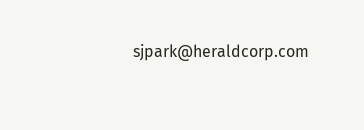sjpark@heraldcorp.com